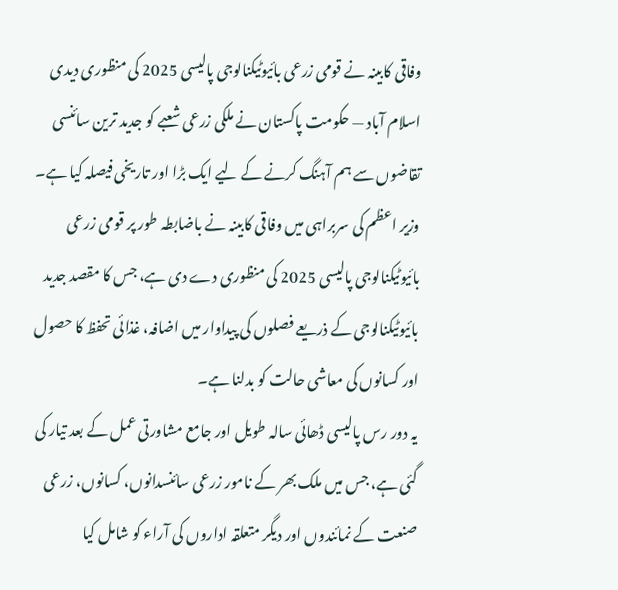وفاقی کابینہ نے قومی زرعی بائیوٹیکنالوجی پالیسی 2025 کی منظوری دیدی
اسلام آباد — حکومت پاکستان نے ملکی زرعی شعبے کو جدید ترین سائنسی تقاضوں سے ہم آہنگ کرنے کے لیے ایک بڑا اور تاریخی فیصلہ کیا ہے۔ وزیر اعظم کی سربراہی میں وفاقی کابینہ نے باضابطہ طور پر قومی زرعی بائیوٹیکنالوجی پالیسی 2025 کی منظوری دے دی ہے، جس کا مقصد جدید بائیوٹیکنالوجی کے ذریعے فصلوں کی پیداوار میں اضافہ، غذائی تحفظ کا حصول اور کسانوں کی معاشی حالت کو بدلنا ہے۔
یہ دور رس پالیسی ڈھائی سالہ طویل اور جامع مشاورتی عمل کے بعد تیار کی گئی ہے، جس میں ملک بھر کے نامور زرعی سائنسدانوں، کسانوں، زرعی صنعت کے نمائندوں اور دیگر متعلقہ اداروں کی آراء کو شامل کیا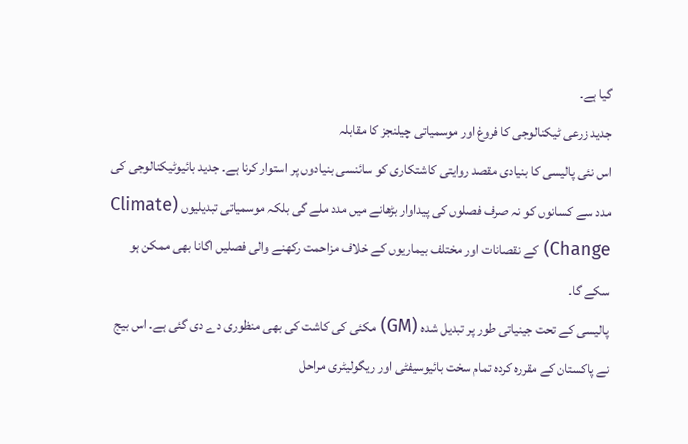گیا ہے۔
جدید زرعی ٹیکنالوجی کا فروغ اور موسمیاتی چیلنجز کا مقابلہ
اس نئی پالیسی کا بنیادی مقصد روایتی کاشتکاری کو سائنسی بنیادوں پر استوار کرنا ہے۔ جدید بائیوٹیکنالوجی کی مدد سے کسانوں کو نہ صرف فصلوں کی پیداوار بڑھانے میں مدد ملے گی بلکہ موسمیاتی تبدیلیوں (Climate Change) کے نقصانات اور مختلف بیماریوں کے خلاف مزاحمت رکھنے والی فصلیں اگانا بھی ممکن ہو سکے گا۔
پالیسی کے تحت جینیاتی طور پر تبدیل شدہ (GM) مکئی کی کاشت کی بھی منظوری دے دی گئی ہے۔ اس بیج نے پاکستان کے مقررہ کردہ تمام سخت بائیوسیفٹی اور ریگولیٹری مراحل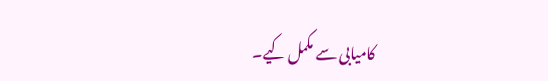کامیابی سے مکمل کیے۔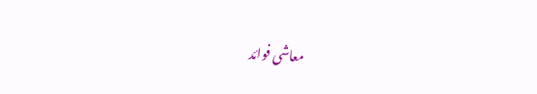معاشی فوائد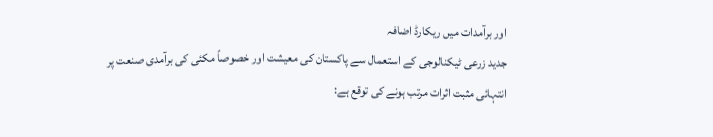اور برآمدات میں ریکارڈ اضافہ
جدید زرعی ٹیکنالوجی کے استعمال سے پاکستان کی معیشت اور خصوصاً مکئی کی برآمدی صنعت پر انتہائی مثبت اثرات مرتب ہونے کی توقع ہے: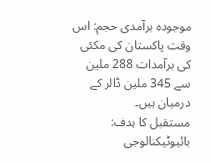موجودہ برآمدی حجم: اس وقت پاکستان کی مکئی کی برآمدات 288 ملین سے 345 ملین ڈالر کے درمیان ہیں۔
مستقبل کا ہدف: بائیوٹیکنالوجی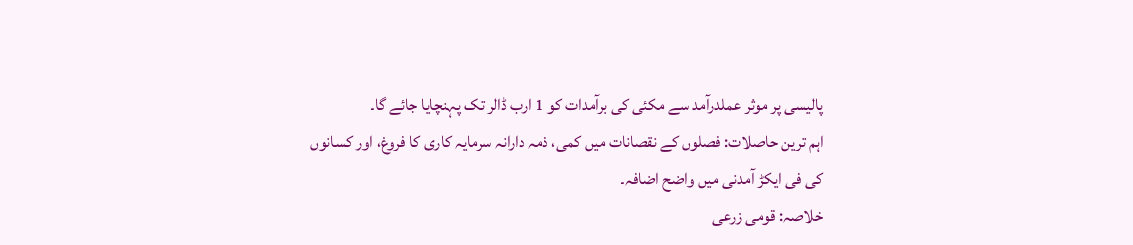پالیسی پر موثر عملدرآمد سے مکئی کی برآمدات کو 1 ارب ڈالر تک پہنچایا جائے گا۔
اہم ترین حاصلات: فصلوں کے نقصانات میں کمی، ذمہ دارانہ سرمایہ کاری کا فروغ، اور کسانوں کی فی ایکڑ آمدنی میں واضح اضافہ۔
خلاصہ: قومی زرعی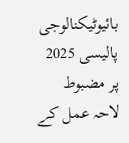بائیوٹیکنالوجی پالیسی 2025 پر مضبوط لاحہ عمل کے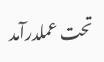تحت عملدرآمد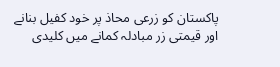پاکستان کو زرعی محاذ پر خود کفیل بنانے اور قیمتی زر مبادلہ کمانے میں کلیدی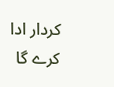کردار ادا کرے گا